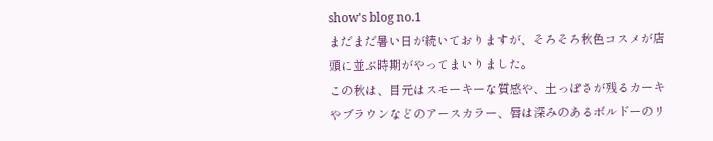show's blog no.1
まだまだ暑い日が続いておりますが、そろそろ秋色コスメが店頭に並ぶ時期がやってまいりました。
この秋は、目元はスモーキーな質感や、土っぽさが残るカーキやブラウンなどのアースカラー、唇は深みのあるボルドーのリ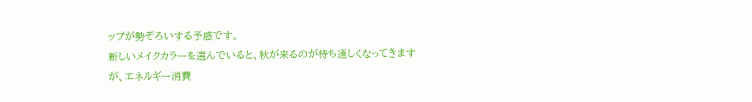ップが勢ぞろいする予感です。
新しいメイクカラーを選んでいると、秋が来るのが待ち遠しくなってきますが、エネルギー消費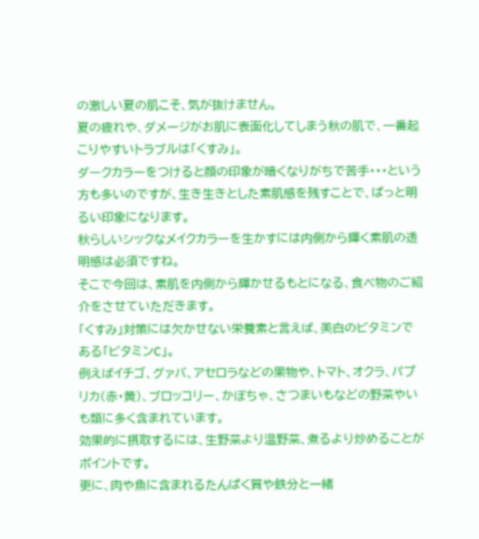の激しい夏の肌こそ、気が抜けません。
夏の疲れや、ダメージがお肌に表面化してしまう秋の肌で、一番起こりやすいトラブルは「くすみ」。
ダークカラーをつけると顔の印象が暗くなりがちで苦手・・・という方も多いのですが、生き生きとした素肌感を残すことで、ぱっと明るい印象になります。
秋らしいシックなメイクカラーを生かすには内側から輝く素肌の透明感は必須ですね。
そこで今回は、素肌を内側から輝かせるもとになる、食べ物のご紹介をさせていただきます。
「くすみ」対策には欠かせない栄養素と言えば、美白のビタミンである「ビタミンC」。
例えばイチゴ、グァバ、アセロラなどの果物や、トマト、オクラ、パプリカ(赤・黄)、ブロッコリー、かぼちゃ、さつまいもなどの野菜やいも類に多く含まれています。
効果的に摂取するには、生野菜より温野菜、煮るより炒めることがポイントです。
更に、肉や魚に含まれるたんぱく質や鉄分と一緒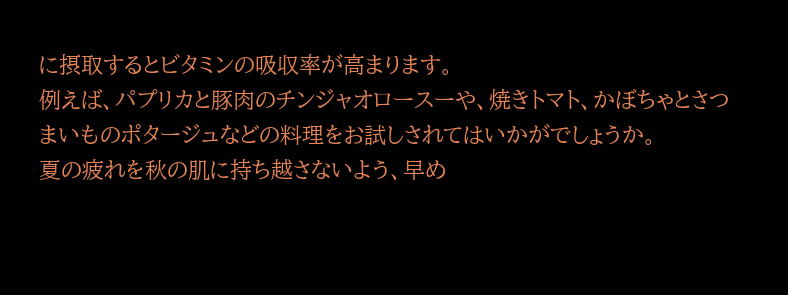に摂取するとビタミンの吸収率が高まります。
例えば、パプリカと豚肉のチンジャオロースーや、焼きトマト、かぼちゃとさつまいものポタージュなどの料理をお試しされてはいかがでしょうか。
夏の疲れを秋の肌に持ち越さないよう、早め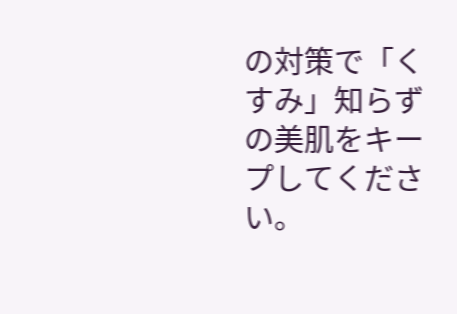の対策で「くすみ」知らずの美肌をキープしてください。